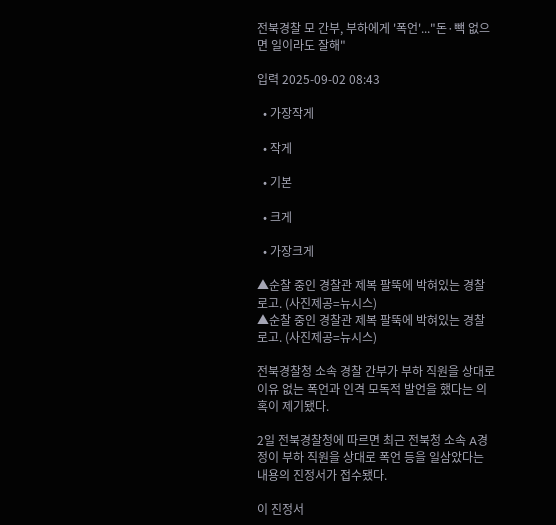전북경찰 모 간부, 부하에게 '폭언'..."돈·빽 없으면 일이라도 잘해"

입력 2025-09-02 08:43

  • 가장작게

  • 작게

  • 기본

  • 크게

  • 가장크게

▲순찰 중인 경찰관 제복 팔뚝에 박혀있는 경찰 로고. (사진제공=뉴시스)
▲순찰 중인 경찰관 제복 팔뚝에 박혀있는 경찰 로고. (사진제공=뉴시스)

전북경찰청 소속 경찰 간부가 부하 직원을 상대로 이유 없는 폭언과 인격 모독적 발언을 했다는 의혹이 제기됐다.

2일 전북경찰청에 따르면 최근 전북청 소속 A경정이 부하 직원을 상대로 폭언 등을 일삼았다는 내용의 진정서가 접수됐다.

이 진정서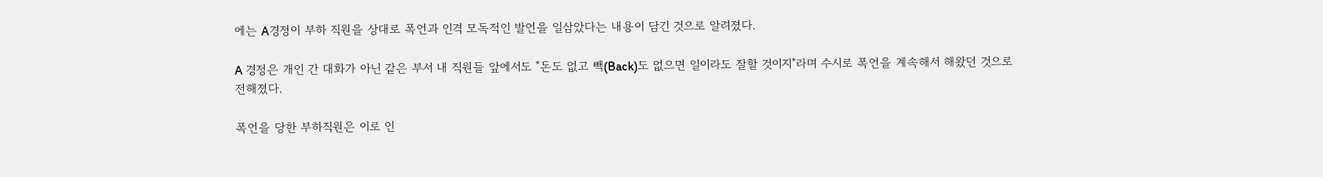에는 A경정이 부하 직원을 상대로 폭언과 인격 모독적인 발언을 일삼았다는 내용이 담긴 것으로 알려졌다.

A 경정은 개인 간 대화가 아닌 같은 부서 내 직원들 앞에서도 "돈도 없고 빽(Back)도 없으면 일이라도 잘할 것이지"라며 수시로 폭언을 계속해서 해왔던 것으로 전해졌다.

폭언을 당한 부하직원은 이로 인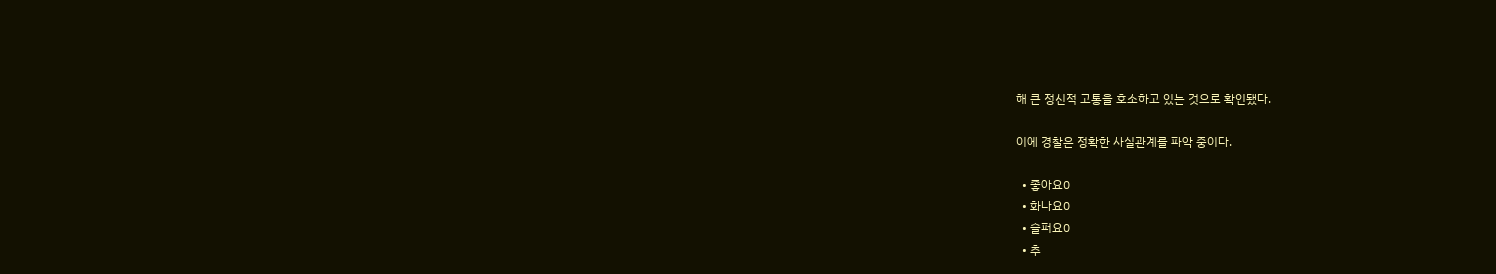해 큰 정신적 고통을 호소하고 있는 것으로 확인됐다.

이에 경찰은 정확한 사실관계를 파악 중이다.

  • 좋아요0
  • 화나요0
  • 슬퍼요0
  • 추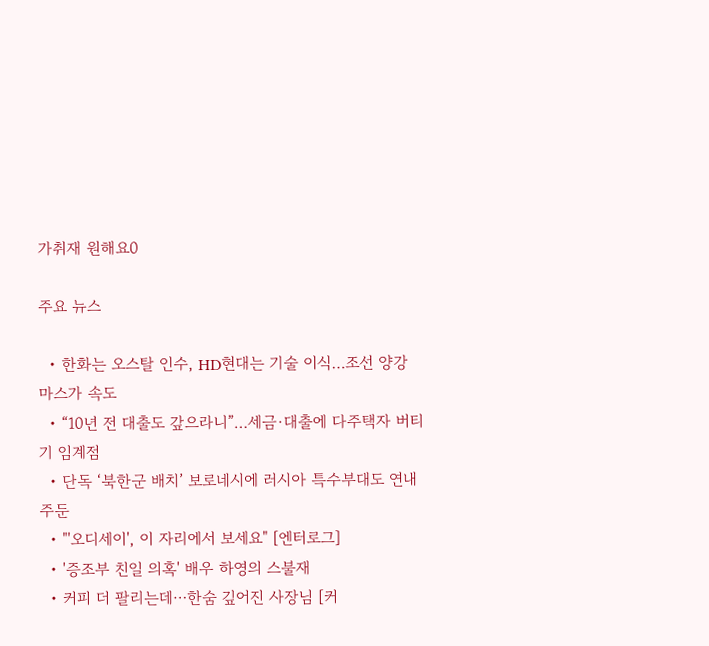가취재 원해요0

주요 뉴스

  • 한화는 오스탈 인수, HD현대는 기술 이식…조선 양강 마스가 속도
  • “10년 전 대출도 갚으라니”…세금·대출에 다주택자 버티기 임계점
  • 단독 ‘북한군 배치’ 보로네시에 러시아 특수부대도 연내 주둔
  • "'오디세이', 이 자리에서 보세요" [엔터로그]
  • '증조부 친일 의혹' 배우 하영의 스불재
  • 커피 더 팔리는데⋯한숨 깊어진 사장님 [커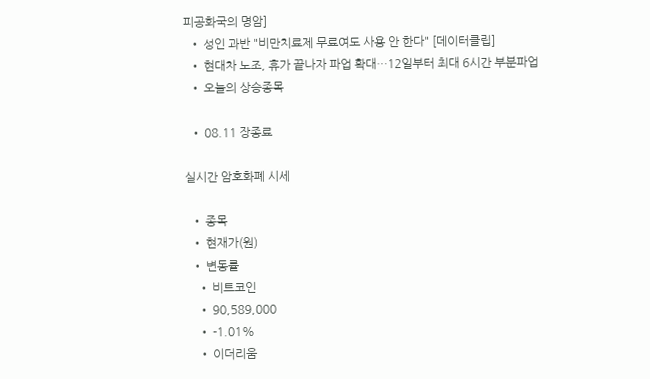피공화국의 명암]
  • 성인 과반 "비만치료제 무료여도 사용 안 한다" [데이터클립]
  • 현대차 노조, 휴가 끝나자 파업 확대…12일부터 최대 6시간 부분파업
  • 오늘의 상승종목

  • 08.11 장종료

실시간 암호화폐 시세

  • 종목
  • 현재가(원)
  • 변동률
    • 비트코인
    • 90,589,000
    • -1.01%
    • 이더리움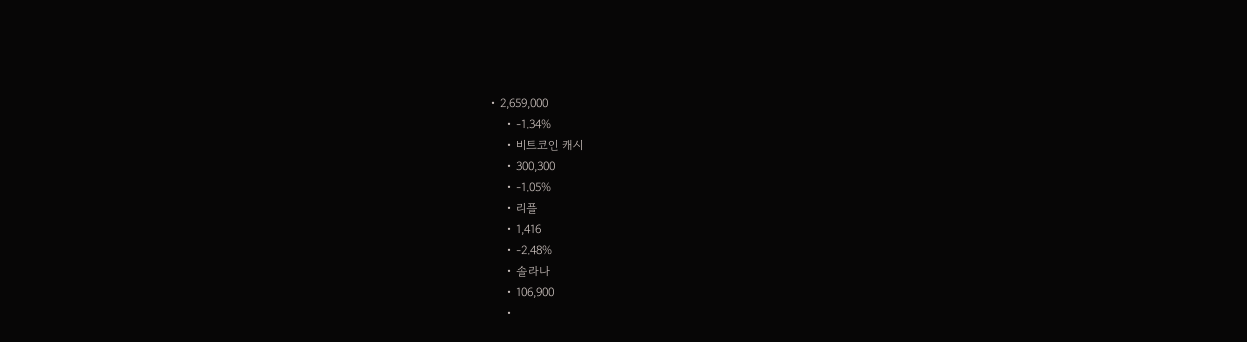• 2,659,000
    • -1.34%
    • 비트코인 캐시
    • 300,300
    • -1.05%
    • 리플
    • 1,416
    • -2.48%
    • 솔라나
    • 106,900
    •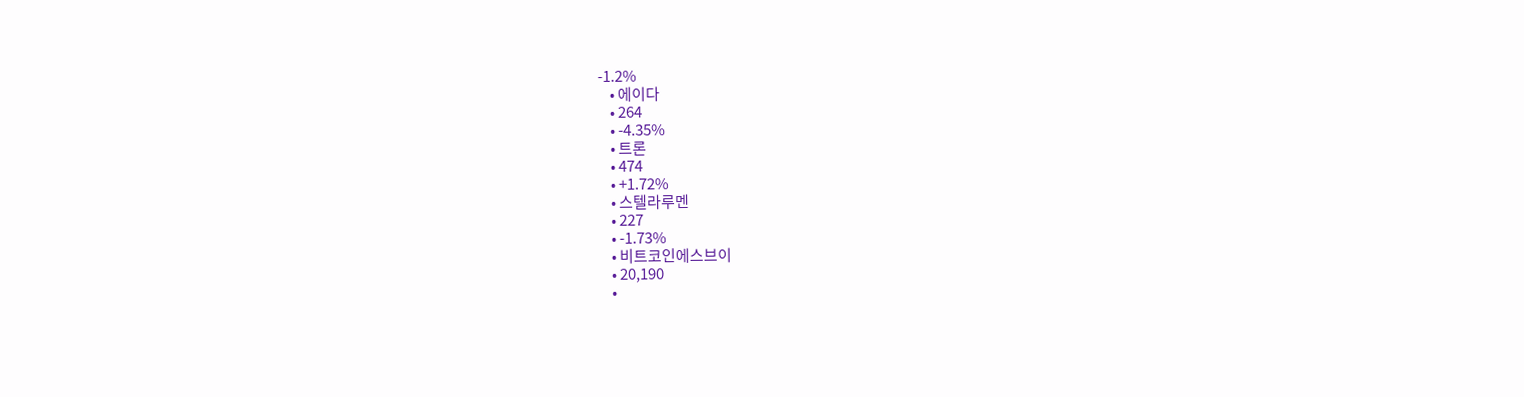-1.2%
    • 에이다
    • 264
    • -4.35%
    • 트론
    • 474
    • +1.72%
    • 스텔라루멘
    • 227
    • -1.73%
    • 비트코인에스브이
    • 20,190
    •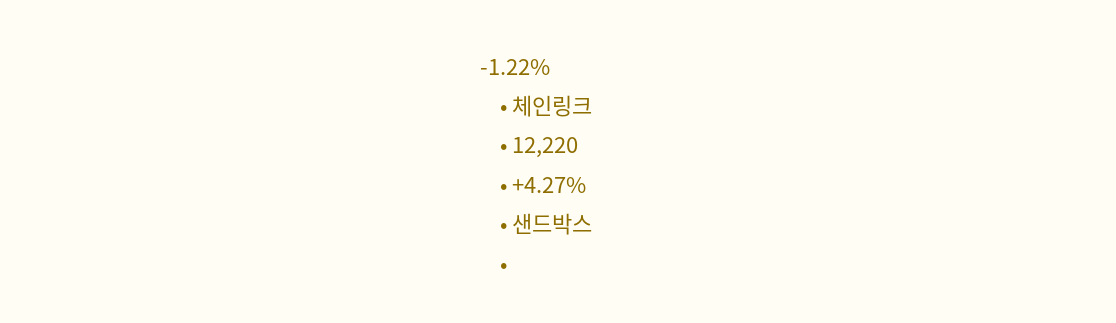-1.22%
    • 체인링크
    • 12,220
    • +4.27%
    • 샌드박스
    •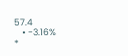57.4
    • -3.16%
*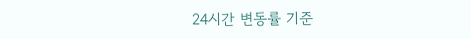24시간 변동률 기준